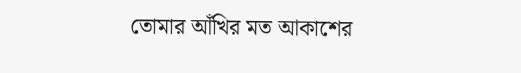তোমার আঁখির মত আকাশের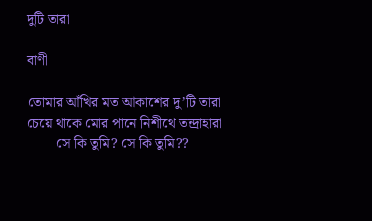দুটি তারা

বাণী

তোমার আঁখির মত আকাশের দু’টি তারা
চেয়ে থাকে মোর পানে নিশীথে তন্দ্রাহারা
        সে কি তুমি? সে কি তুমি??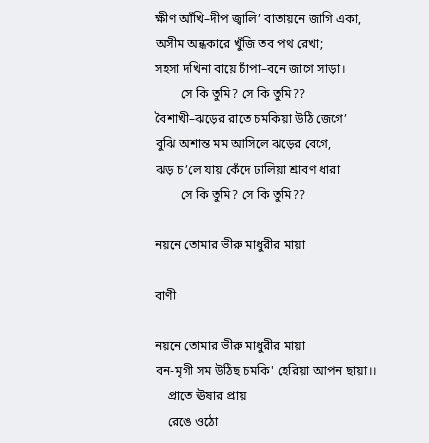ক্ষীণ আঁখি–দীপ জ্বালি’ বাতায়নে জাগি একা,
অসীম অন্ধকারে খুঁজি তব পথ রেখা;
সহসা দখিনা বায়ে চাঁপা–বনে জাগে সাড়া।
        সে কি তুমি? সে কি তুমি??
বৈশাখী–ঝড়ের রাতে চমকিয়া উঠি জেগে’
বুঝি অশান্ত মম আসিলে ঝড়ের বেগে,
ঝড় চ’লে যায় কেঁদে ঢালিয়া শ্রাবণ ধারা
        সে কি তুমি? সে কি তুমি??

নয়নে তোমার ভীরু মাধুরীর মায়া

বাণী

নয়নে তোমার ভীরু মাধুরীর মায়া
বন-মৃগী সম উঠিছ চমকি' হেরিয়া আপন ছায়া।।
    প্রাতে ঊষার প্রায়
    রেঙে ওঠো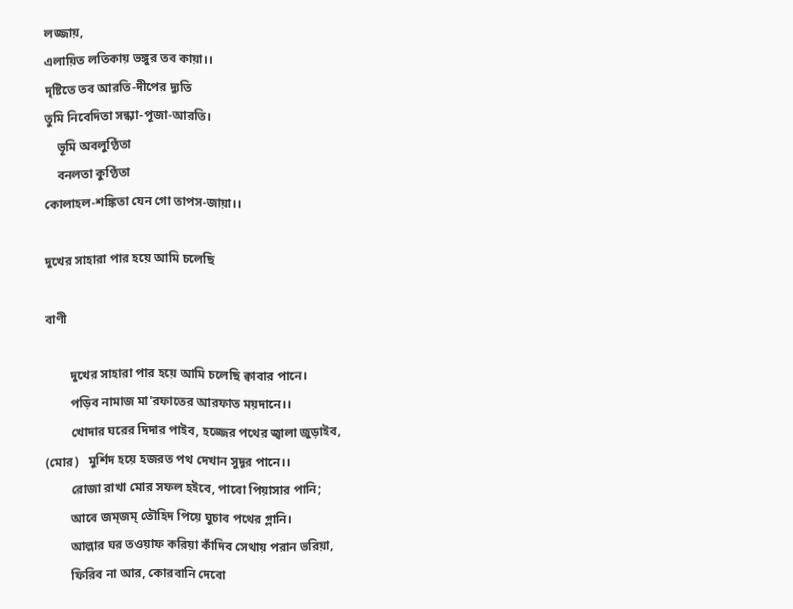লজ্জায়,
এলায়িত লতিকায় ভঙ্গুর তব কায়া।।
দৃষ্টিতে তব আরতি-দীপের দ্যুতি
তুমি নিবেদিতা সন্ধ্যা-পূজা-আরতি।
    ভূমি অবলুণ্ঠিতা
    বনলতা কুণ্ঠিতা
কোলাহল-শঙ্কিতা যেন গো তাপস-জায়া।।

দুখের সাহারা পার হয়ে আমি চলেছি

বাণী

        দুখের সাহারা পার হয়ে আমি চলেছি ক্বাবার পানে।
        পড়িব নামাজ মা'রফাতের আরফাত ময়দানে।।
        খোদার ঘরের দিদার পাইব, হজ্জের পথের জ্বালা জুড়াইব,
(মোর)   মুর্শিদ হয়ে হজরত পথ দেখান সুদূর পানে।।
        রোজা রাখা মোর সফল হইবে, পাবো পিয়াসার পানি;
        আবে জম্‌জম্‌ তৌহিদ পিয়ে ঘুচাব পথের গ্লানি।
        আল্লার ঘর তওয়াফ করিয়া কাঁদিব সেথায় পরান ভরিয়া,
        ফিরিব না আর, কোরবানি দেবো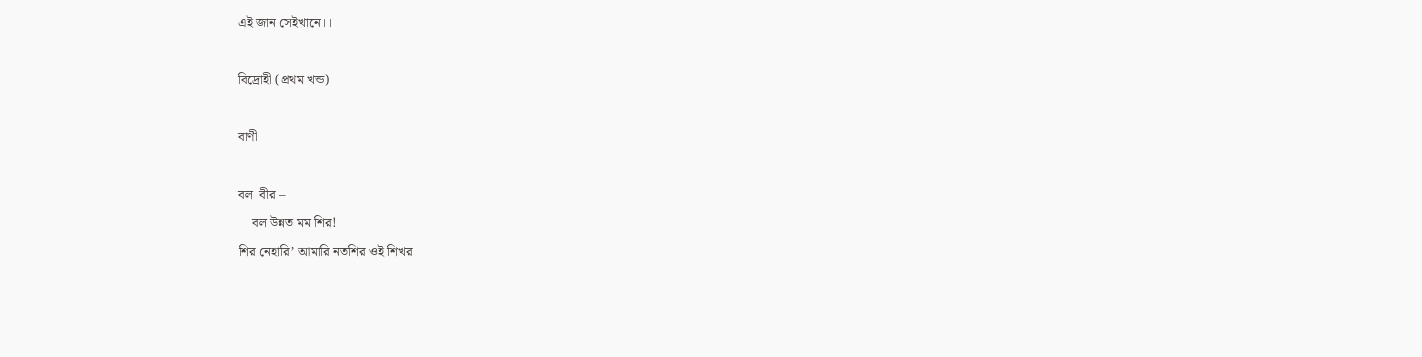এই জান সেইখানে।।

বিদ্রোহী (প্রথম খন্ড)

বাণী

বল  বীর –
    বল উন্নত মম শির!
শির নেহারি’ আমারি নতশির ওই শিখর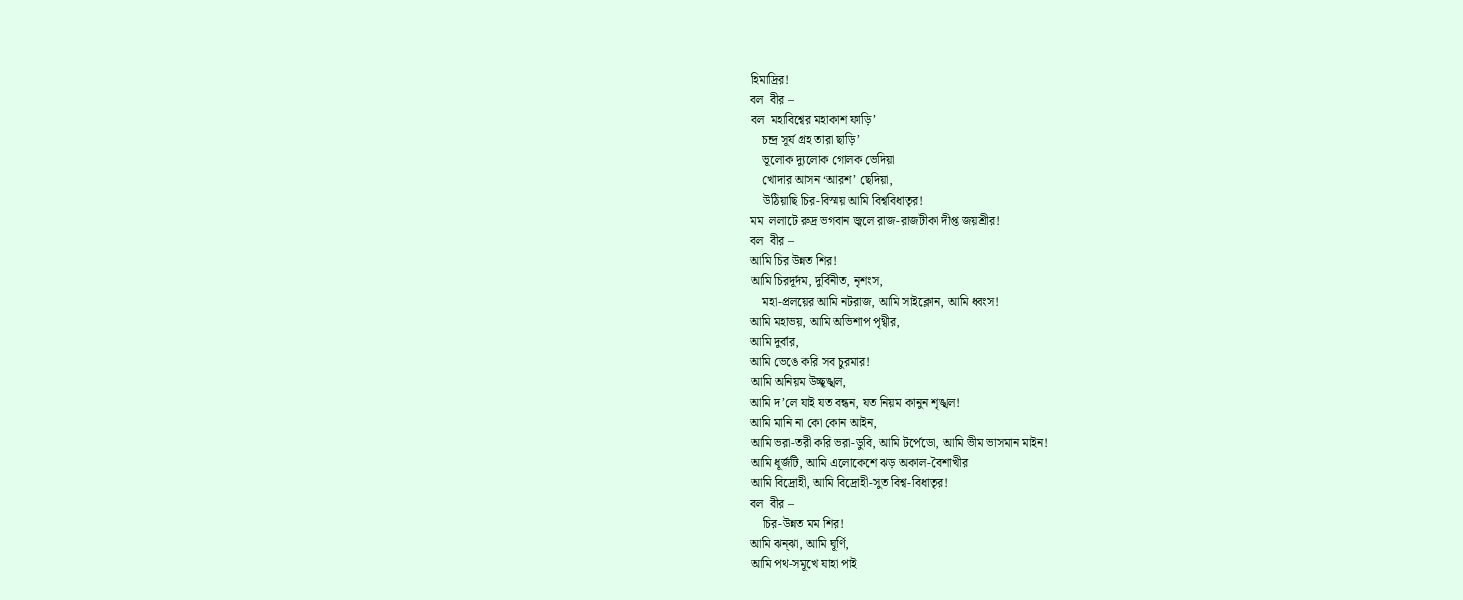হিমাদ্রির!
বল  বীর –
বল  মহাবিশ্বের মহাকাশ ফাড়ি’
    চন্দ্র সূর্য গ্রহ তারা ছাড়ি’
    ভূলোক দ্যুলোক গোলক ভেদিয়া
    খোদার আসন ‘আরশ’ ছেদিয়া,
    উঠিয়াছি চির-বিস্ময় আমি বিশ্ববিধাতৃর!
মম  ললাটে রুদ্র ভগবান জ্বলে রাজ-রাজটীকা দীপ্ত জয়শ্রীর!
বল  বীর –
আমি চির উন্নত শির!
আমি চিরদূর্দম, দুর্বিনীত, নৃশংস,
    মহা-প্রলয়ের আমি নটরাজ, আমি সাইক্লোন, আমি ধ্বংস!
আমি মহাভয়, আমি অভিশাপ পৃথ্বীর,
আমি দুর্বার,
আমি ভেঙে করি সব চুরমার!
আমি অনিয়ম উচ্ছৃঙ্খল,
আমি দ’লে যাই যত বন্ধন, যত নিয়ম কানুন শৃঙ্খল!
আমি মানি না কো কোন আইন,
আমি ভরা-তরী করি ভরা-ডুবি, আমি টর্পেডো, আমি ভীম ভাসমান মাইন!
আমি ধূর্জটি, আমি এলোকেশে ঝড় অকাল-বৈশাখীর
আমি বিদ্রোহী, আমি বিদ্রোহী-সুত বিশ্ব-বিধাতৃর!
বল  বীর –
    চির-উন্নত মম শির!
আমি ঝন্ঝা, আমি ঘূর্ণি,
আমি পথ-সমূখে যাহা পাই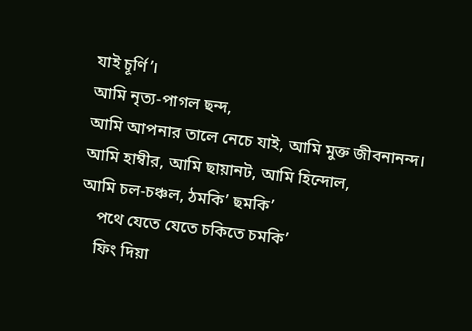যাই চূর্ণি’।
আমি নৃত্য-পাগল ছন্দ,
আমি আপনার তালে নেচে যাই, আমি মুক্ত জীবনানন্দ।
আমি হাম্বীর, আমি ছায়ানট, আমি হিন্দোল,
আমি চল-চঞ্চল, ঠমকি’ ছমকি’
    পথে যেতে যেতে চকিতে চমকি’
    ফিং দিয়া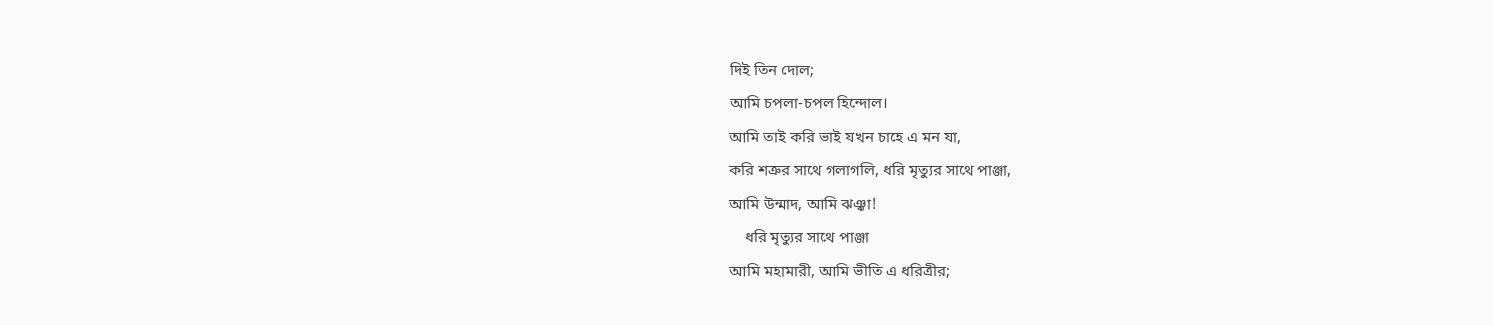দিই তিন দোল;
আমি চপলা-চপল হিন্দোল।
আমি তাই করি ভাই যখন চাহে এ মন যা,
করি শত্রুর সাথে গলাগলি, ধরি মৃত্যুর সাথে পাঞ্জা,
আমি উন্মাদ, আমি ঝঞ্ঝা!
    ধরি মৃত্যুর সাথে পাঞ্জা
আমি মহামারী, আমি ভীতি এ ধরিত্রীর;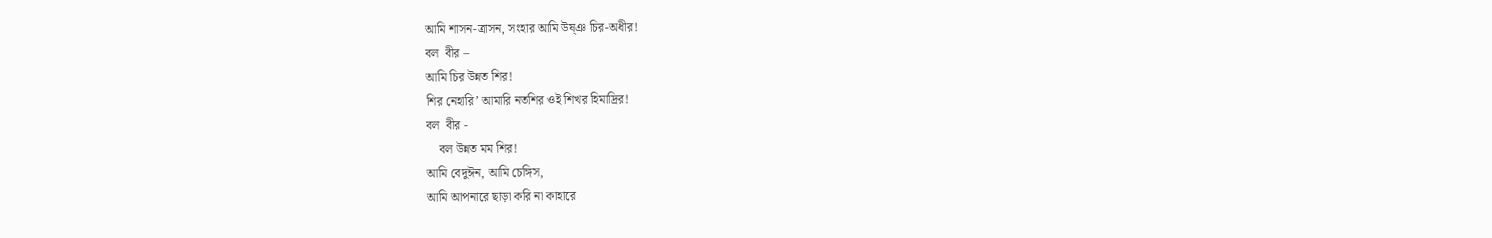আমি শাসন-ত্রাসন, সংহার আমি উষ্ঞ চির-অধীর!
বল  বীর –
আমি চির উন্নত শির!
শির নেহারি’ আমারি নতশির ওই শিখর হিমাদ্রির!
বল  বীর -
    বল উন্নত মম শির!
আমি বেদুঈন, আমি চেঙ্গিস,
আমি আপনারে ছাড়া করি না কাহারে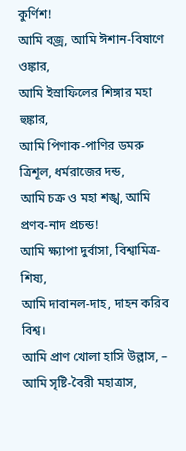কুর্ণিশ!
আমি বজ্র, আমি ঈশান-বিষাণে ওঙ্কার,
আমি ইস্রাফিলের শিঙ্গার মহা হুঙ্কার,
আমি পিণাক-পাণির ডমরু ত্রিশূল, ধর্মরাজের দন্ড,
আমি চক্র ও মহা শঙ্খ, আমি প্রণব-নাদ প্রচন্ড!
আমি ক্ষ্যাপা দুর্বাসা, বিশ্বামিত্র-শিষ্য,
আমি দাবানল-দাহ, দাহন করিব বিশ্ব।
আমি প্রাণ খোলা হাসি উল্লাস, – আমি সৃষ্টি-বৈরী মহাত্রাস,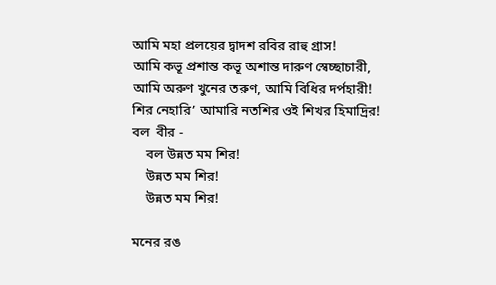আমি মহা প্রলয়ের দ্বাদশ রবির রাহু গ্রাস!
আমি কভূ প্রশান্ত কভূ অশান্ত দারুণ স্বেচ্ছাচারী,
আমি অরুণ খুনের তরুণ, আমি বিধির দর্পহারী!
শির নেহারি’ আমারি নতশির ওই শিখর হিমাদ্রির!
বল  বীর -
    বল উন্নত মম শির!
    উন্নত মম শির!
    উন্নত মম শির!

মনের রঙ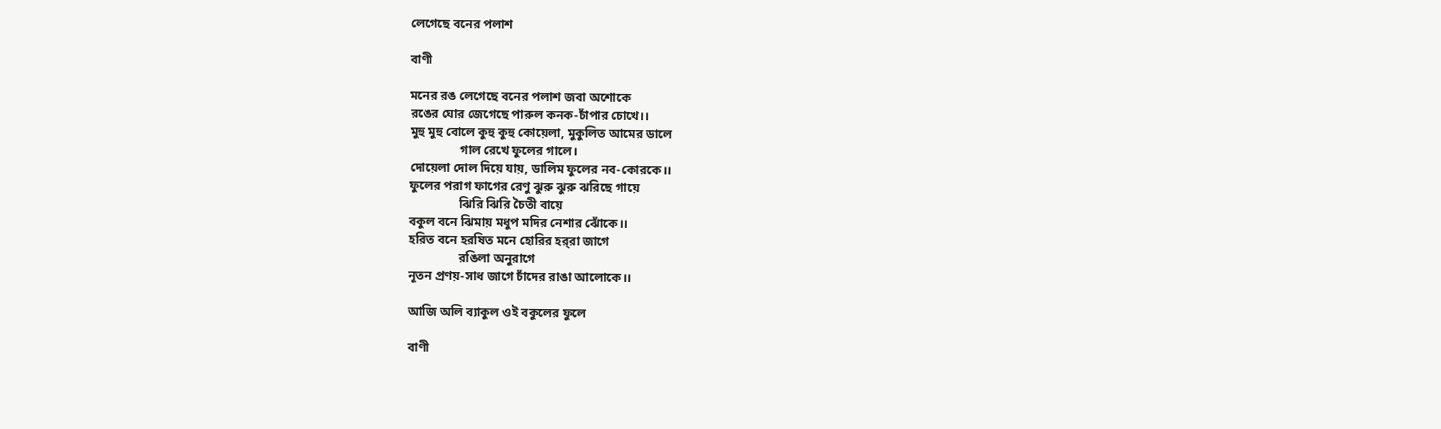লেগেছে বনের পলাশ

বাণী

মনের রঙ লেগেছে বনের পলাশ জবা অশোকে
রঙের ঘোর জেগেছে পারুল কনক-চাঁপার চোখে।।
মুহু মুহু বোলে কুহু কুহু কোয়েলা, মুকুলিত আমের ডালে
                গাল রেখে ফুলের গালে।
দোয়েলা দোল দিয়ে যায়, ডালিম ফুলের নব-কোরকে।।
ফুলের পরাগ ফাগের রেণু ঝুরু ঝুরু ঝরিছে গায়ে
                ঝিরি ঝিরি চৈতী বায়ে
বকুল বনে ঝিমায় মধুপ মদির নেশার ঝোঁকে।।
হরিত বনে হরষিত মনে হোরির হর্‌রা জাগে
                রঙিলা অনুরাগে
নূতন প্রণয়-সাধ জাগে চাঁদের রাঙা আলোকে।।

আজি অলি ব‍্যাকুল ওই বকুলের ফুলে

বাণী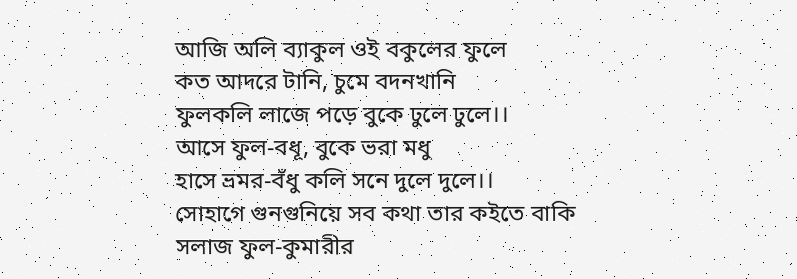আজি অলি ব‍্যাকুল ওই বকুলের ফুলে
কত আদরে টানি, চুমে বদনখানি
ফুলকলি লাজে পড়ে বুকে ঢুলে ঢুলে।।
আসে ফুল-বধূ, বুকে ভরা মধু
হাসে ভ্রমর-বঁধু কলি সনে দুলে দুলে।।
সোহাগে গুনগুনিয়ে সব কথা তার কইতে বাকি
সলাজ ফুল-কুমারীর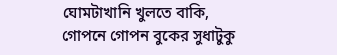ঘোমটাখানি খুলতে বাকি,
গোপনে গোপন বুকের সুধাটুকু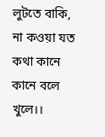লুটতে বাকি,
না কওয়া যত কথা কানে কানে বলে খুলে।।